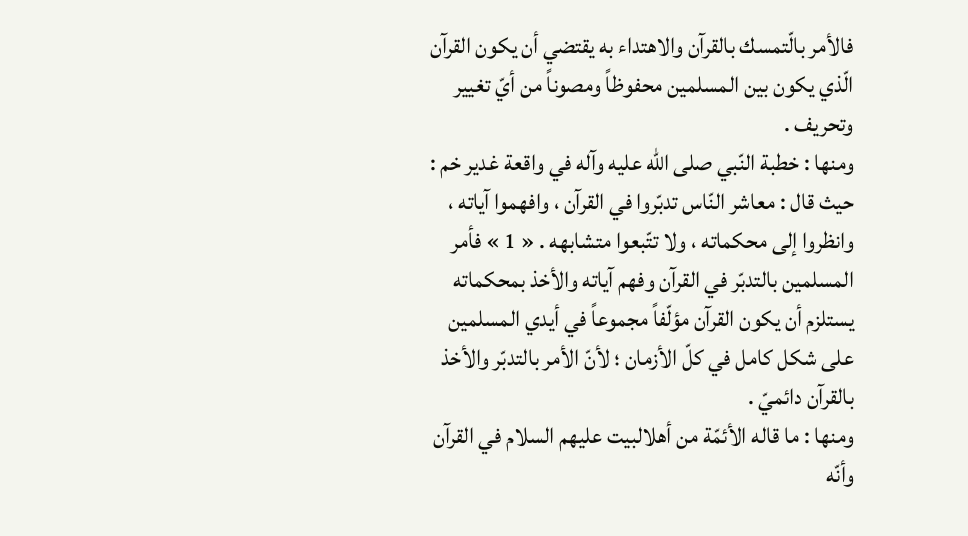فالأمر بالّتمسك بالقرآن والاهتداء به يقتضي أن يكون القرآن الّذي يكون بين المسلمين محفوظاً ومصوناً من أيّ تغيير وتحريف .
ومنها : خطبة النّبي صلى الله عليه وآله في واقعة غدير خم :
حيث قال : معاشر النّاس تدبّروا في القرآن ، وافهموا آياته ، وانظروا إلى محكماته ، ولا تتّبعوا متشابهه . « 1 » فأمر المسلمين بالتدبّر في القرآن وفهم آياته والأخذ بمحكماته يستلزم أن يكون القرآن مؤلّفاً مجموعاً في أيدي المسلمين على شكل كامل في كلّ الأزمان ؛ لأنّ الأمر بالتدبّر والأخذ بالقرآن دائميّ .
ومنها : ما قاله الأئمّة من أهلالبيت عليهم السلام في القرآن وأنّه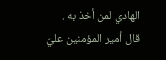الهادي لمن أخذ به .
قال أمير المؤمنين عليّ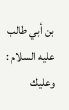بن أبي طالب عليه السلام : وعليك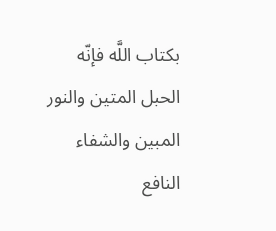بكتاب اللَّه فإنّه الحبل المتين والنور المبين والشفاء النافع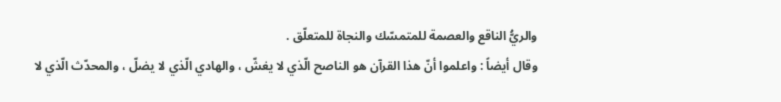والريُّ الناقع والعصمة للمتمسّك والنجاة للمتعلّق .
وقال أيضاً : واعلموا أنّ هذا القرآن هو الناصح الّذي لا يغشّ ، والهادي الّذي لا يضلّ ، والمحدّث الّذي لا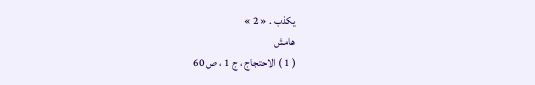يكذب . « 2 »
هامش
( 1 ) الاحتجاج ، ج 1 ، ص 60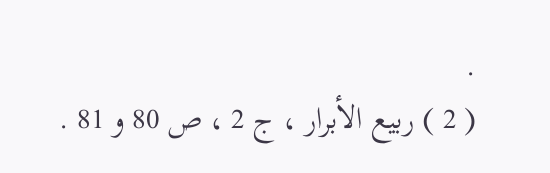.
( 2 ) ربيع الأبرار ، ج 2 ، ص 80 و 81 .